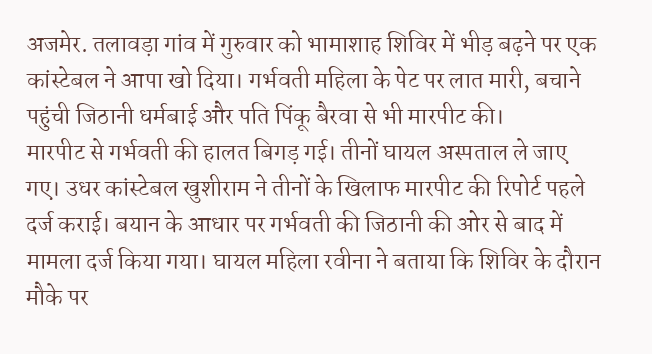अजमेर. तलावड़ा गांव में गुरुवार को भामाशाह शिविर में भीड़ बढ़ने पर एक कांस्टेबल ने आपा खो दिया। गर्भवती महिला के पेट पर लात मारी, बचाने पहुंची जिठानी धर्मबाई और पति पिंकू बैरवा से भी मारपीट की।
मारपीट से गर्भवती की हालत बिगड़ गई। तीनों घायल अस्पताल ले जाए गए। उधर कांस्टेबल खुशीराम ने तीनों के खिलाफ मारपीट की रिपोर्ट पहले दर्ज कराई। बयान के आधार पर गर्भवती की जिठानी की ओर से बाद में मामला दर्ज किया गया। घायल महिला रवीना ने बताया कि शिविर के दौरान मौके पर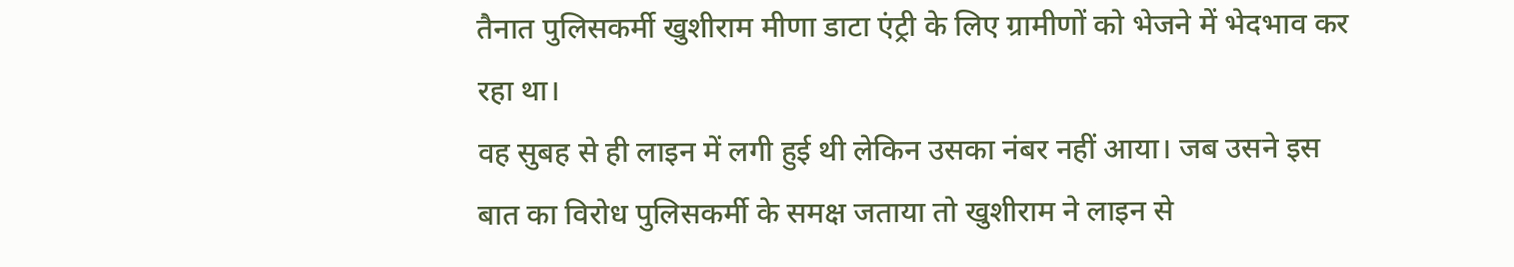तैनात पुलिसकर्मी खुशीराम मीणा डाटा एंट्री के लिए ग्रामीणों को भेजने में भेदभाव कर रहा था।
वह सुबह से ही लाइन में लगी हुई थी लेकिन उसका नंबर नहीं आया। जब उसने इस बात का विरोध पुलिसकर्मी के समक्ष जताया तो खुशीराम ने लाइन से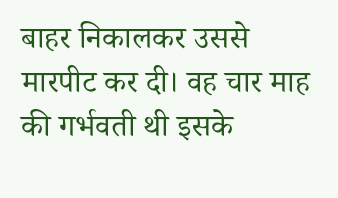बाहर निकालकर उससे मारपीट कर दी। वह चार माह की गर्भवती थी इसके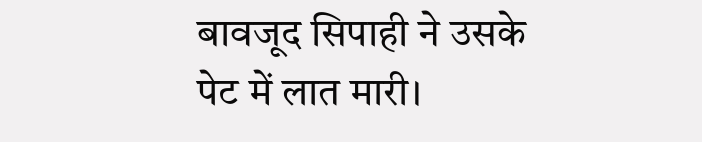बावजूद सिपाही ने उसके पेट में लात मारी।